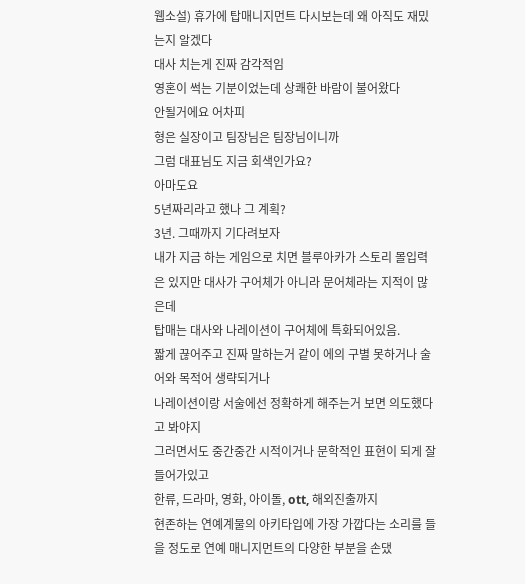웹소설) 휴가에 탑매니지먼트 다시보는데 왜 아직도 재밌는지 알겠다
대사 치는게 진짜 감각적임
영혼이 썩는 기분이었는데 상쾌한 바람이 불어왔다
안될거에요 어차피
형은 실장이고 팀장님은 팀장님이니까
그럼 대표님도 지금 회색인가요?
아마도요
5년짜리라고 했나 그 계획?
3년. 그때까지 기다려보자
내가 지금 하는 게임으로 치면 블루아카가 스토리 몰입력은 있지만 대사가 구어체가 아니라 문어체라는 지적이 많은데
탑매는 대사와 나레이션이 구어체에 특화되어있음.
짧게 끊어주고 진짜 말하는거 같이 에의 구별 못하거나 술어와 목적어 생략되거나
나레이션이랑 서술에선 정확하게 해주는거 보면 의도했다고 봐야지
그러면서도 중간중간 시적이거나 문학적인 표현이 되게 잘들어가있고
한류, 드라마, 영화, 아이돌, ott, 해외진출까지
현존하는 연예계물의 아키타입에 가장 가깝다는 소리를 들을 정도로 연예 매니지먼트의 다양한 부분을 손댔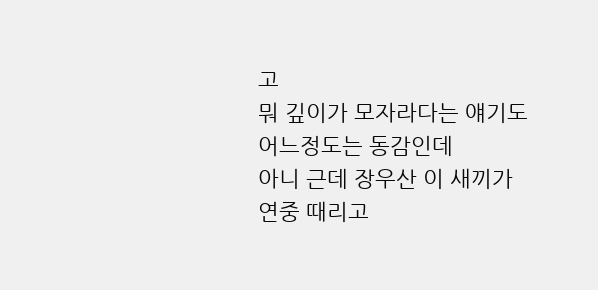고
뭐 깊이가 모자라다는 얘기도 어느정도는 동감인데
아니 근데 장우산 이 새끼가 연중 때리고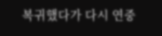복귀했다가 다시 연중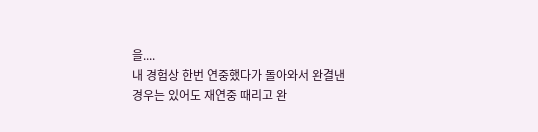을....
내 경험상 한번 연중했다가 돌아와서 완결낸 경우는 있어도 재연중 때리고 완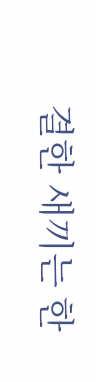결한 새끼는 한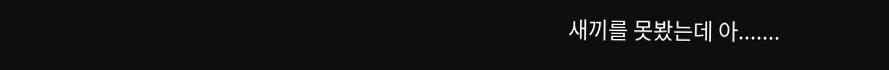새끼를 못봤는데 아.......